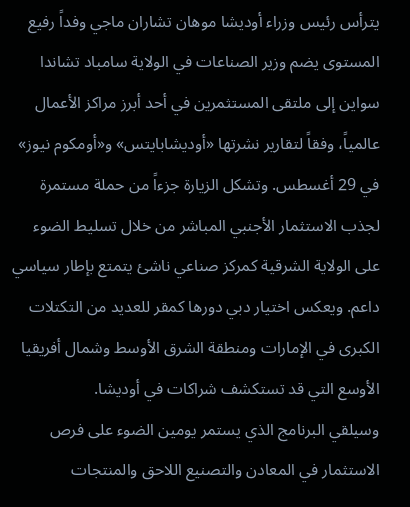يترأس رئيس وزراء أوديشا موهان تشاران ماجي وفداً رفيع المستوى يضم وزير الصناعات في الولاية سامباد تشاندا سواين إلى ملتقى المستثمرين في أحد أبرز مراكز الأعمال عالمياً، وفقاً لتقارير نشرتها «أوديشابايتس» و«أومكوم نيوز» في 29 أغسطس. وتشكل الزيارة جزءاً من حملة مستمرة لجذب الاستثمار الأجنبي المباشر من خلال تسليط الضوء على الولاية الشرقية كمركز صناعي ناشئ يتمتع بإطار سياسي داعم. ويعكس اختيار دبي دورها كمقر للعديد من التكتلات الكبرى في الإمارات ومنطقة الشرق الأوسط وشمال أفريقيا الأوسع التي قد تستكشف شراكات في أوديشا.
وسيلقي البرنامج الذي يستمر يومين الضوء على فرص الاستثمار في المعادن والتصنيع اللاحق والمنتجات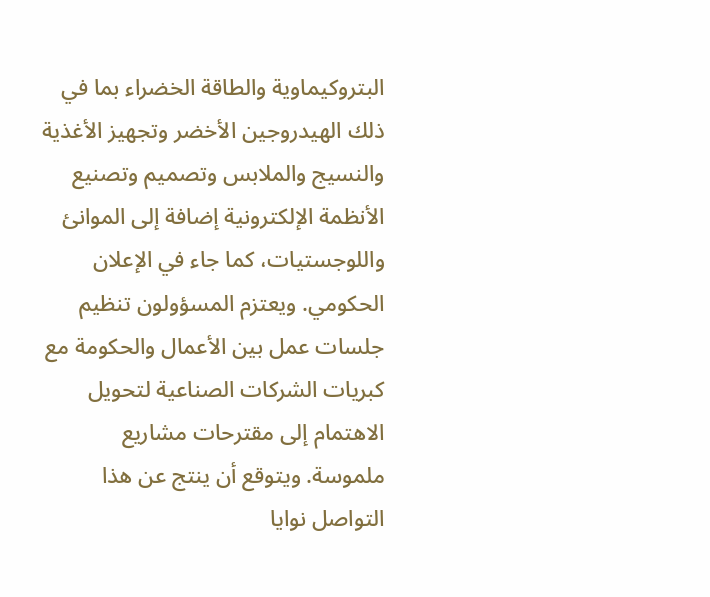البتروكيماوية والطاقة الخضراء بما في ذلك الهيدروجين الأخضر وتجهيز الأغذية والنسيج والملابس وتصميم وتصنيع الأنظمة الإلكترونية إضافة إلى الموانئ واللوجستيات، كما جاء في الإعلان الحكومي. ويعتزم المسؤولون تنظيم جلسات عمل بين الأعمال والحكومة مع كبريات الشركات الصناعية لتحويل الاهتمام إلى مقترحات مشاريع ملموسة. ويتوقع أن ينتج عن هذا التواصل نوايا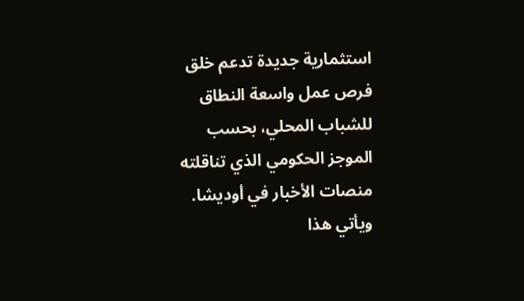استثمارية جديدة تدعم خلق فرص عمل واسعة النطاق للشباب المحلي، بحسب الموجز الحكومي الذي تناقلته منصات الأخبار في أوديشا.
ويأتي هذا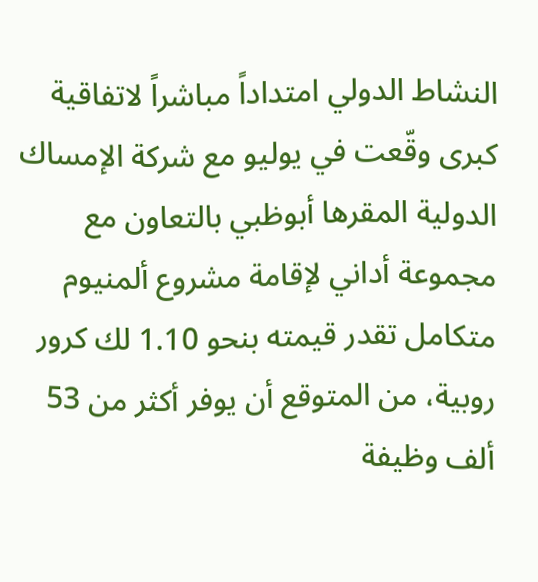النشاط الدولي امتداداً مباشراً لاتفاقية كبرى وقّعت في يوليو مع شركة الإمساك الدولية المقرها أبوظبي بالتعاون مع مجموعة أداني لإقامة مشروع ألمنيوم متكامل تقدر قيمته بنحو 1.10 لك كرور روبية، من المتوقع أن يوفر أكثر من 53 ألف وظيفة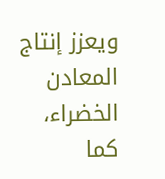ويعزز إنتاج المعادن الخضراء، كما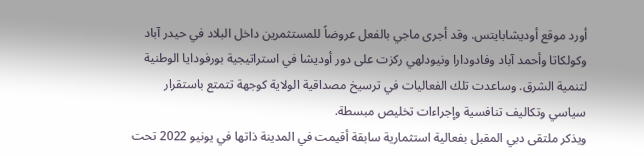أورد موقع أوديشابايتس. وقد أجرى ماجي بالفعل عروضاً للمستثمرين داخل البلاد في حيدر آباد وكولكاتا وأحمد آباد وفادودارا ونيودلهي ركزت على دور أوديشا في استراتيجية بورفودايا الوطنية لتنمية الشرق. وساعدت تلك الفعاليات في ترسيخ مصداقية الولاية كوجهة تتمتع باستقرار سياسي وتكاليف تنافسية وإجراءات تخليص مبسطة.
ويذكر ملتقى دبي المقبل بفعالية استثمارية سابقة أقيمت في المدينة ذاتها في يونيو 2022 تحت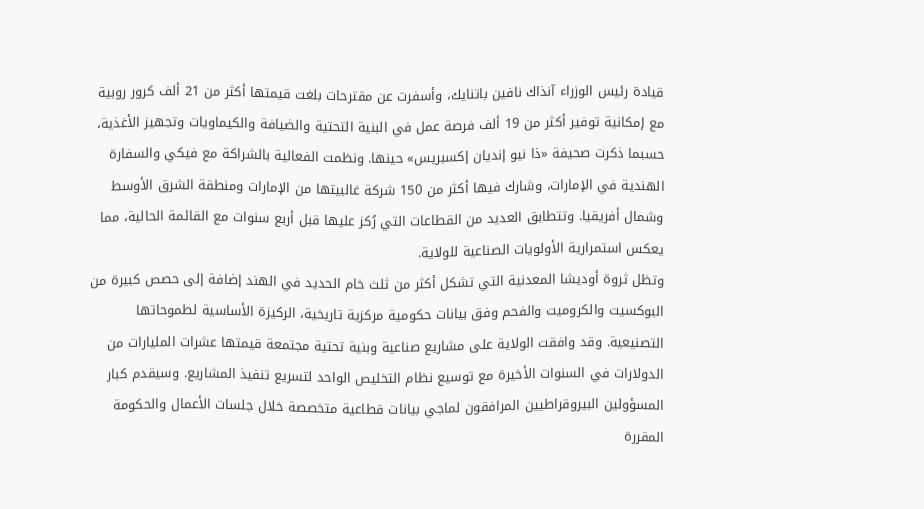قيادة رئيس الوزراء آنذاك نافين باتنايك، وأسفرت عن مقترحات بلغت قيمتها أكثر من 21 ألف كرور روبية مع إمكانية توفير أكثر من 19 ألف فرصة عمل في البنية التحتية والضيافة والكيماويات وتجهيز الأغذية، حسبما ذكرت صحيفة «ذا نيو إنديان إكسبريس» حينها. ونظمت الفعالية بالشراكة مع فيكي والسفارة الهندية في الإمارات، وشارك فيها أكثر من 150 شركة غالبيتها من الإمارات ومنطقة الشرق الأوسط وشمال أفريقيا. وتتطابق العديد من القطاعات التي رُكز عليها قبل أربع سنوات مع القائمة الحالية، مما يعكس استمرارية الأولويات الصناعية للولاية.
وتظل ثروة أوديشا المعدنية التي تشكل أكثر من ثلث خام الحديد في الهند إضافة إلى حصص كبيرة من البوكسيت والكروميت والفحم وفق بيانات حكومية مركزية تاريخية، الركيزة الأساسية لطموحاتها التصنيعية. وقد وافقت الولاية على مشاريع صناعية وبنية تحتية مجتمعة قيمتها عشرات المليارات من الدولارات في السنوات الأخيرة مع توسيع نظام التخليص الواحد لتسريع تنفيذ المشاريع. وسيقدم كبار المسؤولين البيروقراطيين المرافقون لماجي بيانات قطاعية متخصصة خلال جلسات الأعمال والحكومة المقررة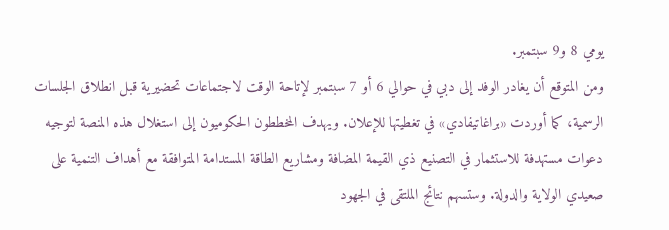يومي 8 و9 سبتمبر.
ومن المتوقع أن يغادر الوفد إلى دبي في حوالي 6 أو 7 سبتمبر لإتاحة الوقت لاجتماعات تحضيرية قبل انطلاق الجلسات الرسمية، كما أوردت «براغاتيفادي» في تغطيتها للإعلان. ويهدف المخططون الحكوميون إلى استغلال هذه المنصة لتوجيه دعوات مستهدفة للاستثمار في التصنيع ذي القيمة المضافة ومشاريع الطاقة المستدامة المتوافقة مع أهداف التنمية على صعيدي الولاية والدولة. وستسهم نتائج الملتقى في الجهود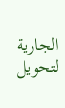الجارية لتحويل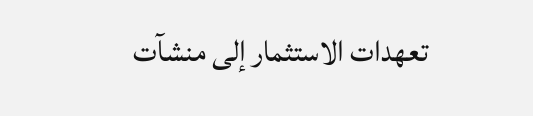تعهدات الاستثمار إلى منشآت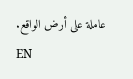عاملة على أرض الواقع.
EN